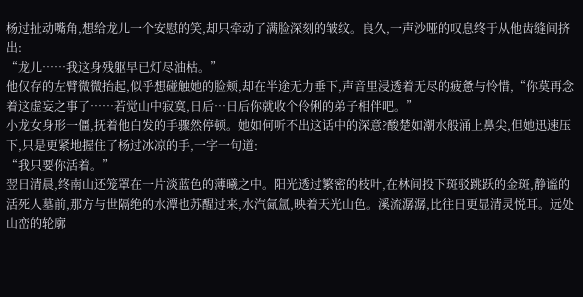杨过扯动嘴角,想给龙儿一个安慰的笑,却只牵动了满脸深刻的皱纹。良久,一声沙哑的叹息终于从他齿缝间挤出:
“龙儿……我这身残躯早已灯尽油枯。”
他仅存的左臂微微抬起,似乎想碰触她的脸颊,却在半途无力垂下,声音里浸透着无尽的疲惫与怜惜,“你莫再念着这虚妄之事了……若觉山中寂寞,日后…日后你就收个伶俐的弟子相伴吧。”
小龙女身形一僵,抚着他白发的手骤然停顿。她如何听不出这话中的深意?酸楚如潮水般涌上鼻尖,但她迅速压下,只是更紧地握住了杨过冰凉的手,一字一句道:
“我只要你活着。”
翌日清晨,终南山还笼罩在一片淡蓝色的薄曦之中。阳光透过繁密的枝叶,在林间投下斑驳跳跃的金斑,静谧的活死人墓前,那方与世隔绝的水潭也苏醒过来,水汽氤氲,映着天光山色。溪流潺潺,比往日更显清灵悦耳。远处山峦的轮廓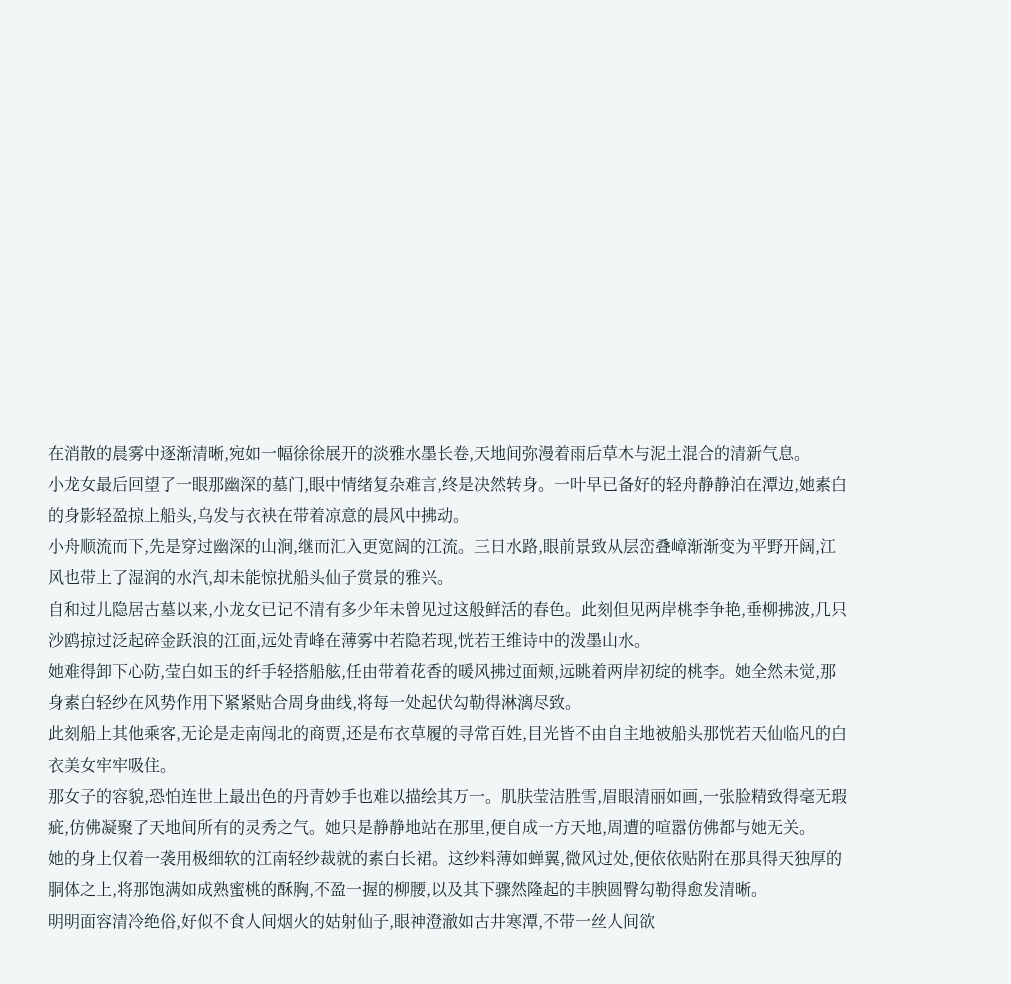在消散的晨雾中逐渐清晰,宛如一幅徐徐展开的淡雅水墨长卷,天地间弥漫着雨后草木与泥土混合的清新气息。
小龙女最后回望了一眼那幽深的墓门,眼中情绪复杂难言,终是决然转身。一叶早已备好的轻舟静静泊在潭边,她素白的身影轻盈掠上船头,乌发与衣袂在带着凉意的晨风中拂动。
小舟顺流而下,先是穿过幽深的山涧,继而汇入更宽阔的江流。三日水路,眼前景致从层峦叠嶂渐渐变为平野开阔,江风也带上了湿润的水汽,却未能惊扰船头仙子赏景的雅兴。
自和过儿隐居古墓以来,小龙女已记不清有多少年未曾见过这般鲜活的春色。此刻但见两岸桃李争艳,垂柳拂波,几只沙鸥掠过泛起碎金跃浪的江面,远处青峰在薄雾中若隐若现,恍若王维诗中的泼墨山水。
她难得卸下心防,莹白如玉的纤手轻搭船舷,任由带着花香的暖风拂过面颊,远眺着两岸初绽的桃李。她全然未觉,那身素白轻纱在风势作用下紧紧贴合周身曲线,将每一处起伏勾勒得淋漓尽致。
此刻船上其他乘客,无论是走南闯北的商贾,还是布衣草履的寻常百姓,目光皆不由自主地被船头那恍若天仙临凡的白衣美女牢牢吸住。
那女子的容貌,恐怕连世上最出色的丹青妙手也难以描绘其万一。肌肤莹洁胜雪,眉眼清丽如画,一张脸精致得毫无瑕疵,仿佛凝聚了天地间所有的灵秀之气。她只是静静地站在那里,便自成一方天地,周遭的喧嚣仿佛都与她无关。
她的身上仅着一袭用极细软的江南轻纱裁就的素白长裙。这纱料薄如蝉翼,微风过处,便依依贴附在那具得天独厚的胴体之上,将那饱满如成熟蜜桃的酥胸,不盈一握的柳腰,以及其下骤然隆起的丰腴圆臀勾勒得愈发清晰。
明明面容清冷绝俗,好似不食人间烟火的姑射仙子,眼神澄澈如古井寒潭,不带一丝人间欲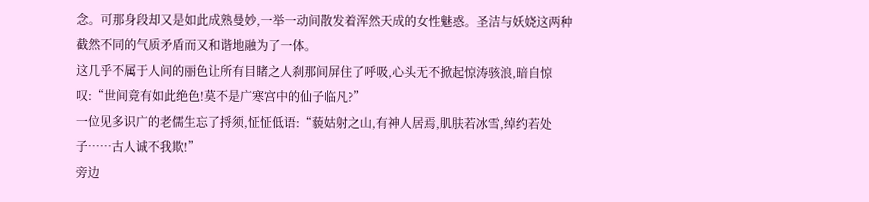念。可那身段却又是如此成熟曼妙,一举一动间散发着浑然天成的女性魅惑。圣洁与妖娆这两种截然不同的气质矛盾而又和谐地融为了一体。
这几乎不属于人间的丽色让所有目睹之人刹那间屏住了呼吸,心头无不掀起惊涛骇浪,暗自惊叹:“世间竟有如此绝色!莫不是广寒宫中的仙子临凡?”
一位见多识广的老儒生忘了捋须,怔怔低语:“藐姑射之山,有神人居焉,肌肤若冰雪,绰约若处子……古人诚不我欺!”
旁边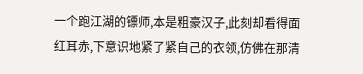一个跑江湖的镖师,本是粗豪汉子,此刻却看得面红耳赤,下意识地紧了紧自己的衣领,仿佛在那清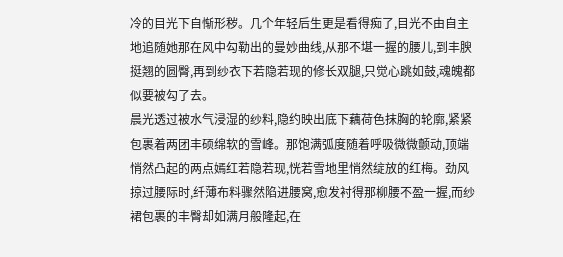冷的目光下自惭形秽。几个年轻后生更是看得痴了,目光不由自主地追随她那在风中勾勒出的曼妙曲线,从那不堪一握的腰儿,到丰腴挺翘的圆臀,再到纱衣下若隐若现的修长双腿,只觉心跳如鼓,魂魄都似要被勾了去。
晨光透过被水气浸湿的纱料,隐约映出底下藕荷色抹胸的轮廓,紧紧包裹着两团丰硕绵软的雪峰。那饱满弧度随着呼吸微微颤动,顶端悄然凸起的两点嫣红若隐若现,恍若雪地里悄然绽放的红梅。劲风掠过腰际时,纤薄布料骤然陷进腰窝,愈发衬得那柳腰不盈一握,而纱裙包裹的丰臀却如满月般隆起,在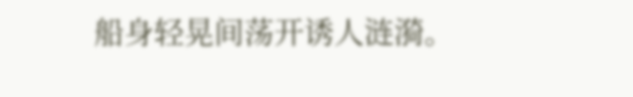船身轻晃间荡开诱人涟漪。